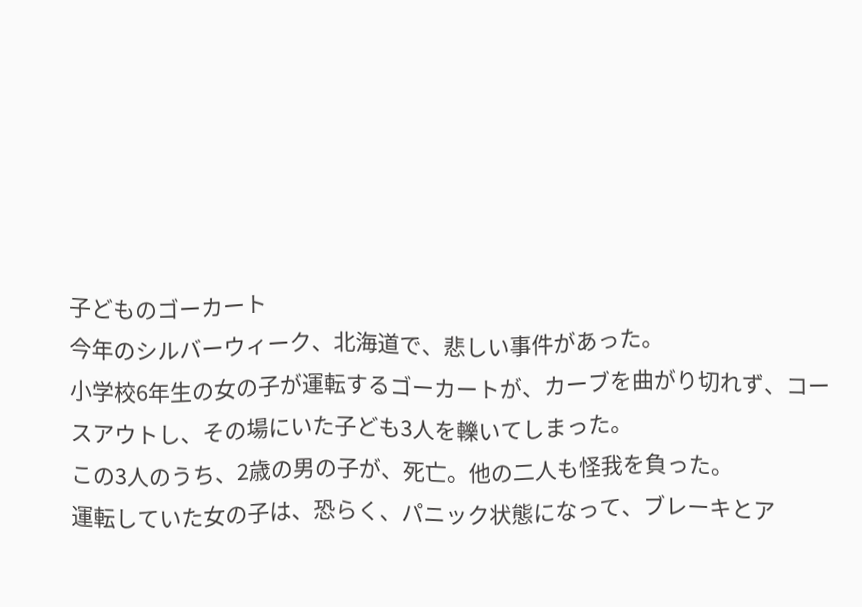子どものゴーカート
今年のシルバーウィーク、北海道で、悲しい事件があった。
小学校6年生の女の子が運転するゴーカートが、カーブを曲がり切れず、コースアウトし、その場にいた子ども3人を轢いてしまった。
この3人のうち、2歳の男の子が、死亡。他の二人も怪我を負った。
運転していた女の子は、恐らく、パニック状態になって、ブレーキとア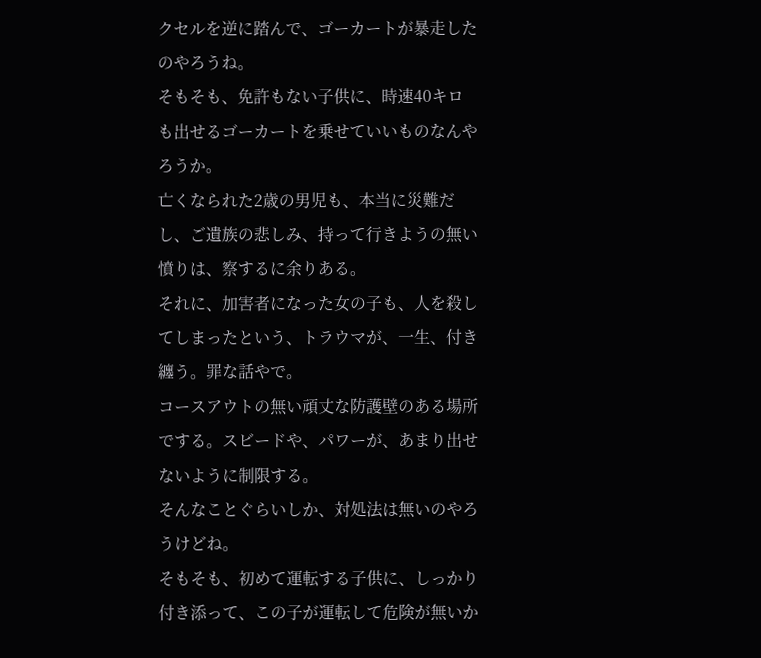クセルを逆に踏んで、ゴーカートが暴走したのやろうね。
そもそも、免許もない子供に、時速40キロも出せるゴーカートを乗せていいものなんやろうか。
亡くなられた2歳の男児も、本当に災難だし、ご遺族の悲しみ、持って行きようの無い憤りは、察するに余りある。
それに、加害者になった女の子も、人を殺してしまったという、トラウマが、一生、付き纏う。罪な話やで。
コースアウトの無い頑丈な防護壁のある場所でする。スビードや、パワーが、あまり出せないように制限する。
そんなことぐらいしか、対処法は無いのやろうけどね。
そもそも、初めて運転する子供に、しっかり付き添って、この子が運転して危険が無いか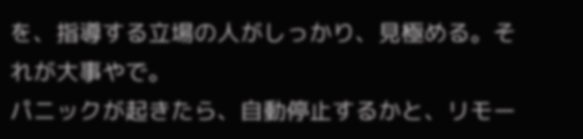を、指導する立場の人がしっかり、見極める。それが大事やで。
パニックが起きたら、自動停止するかと、リモー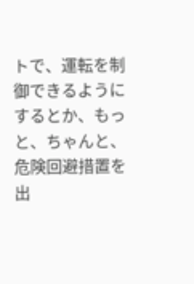トで、運転を制御できるようにするとか、もっと、ちゃんと、危険回避措置を出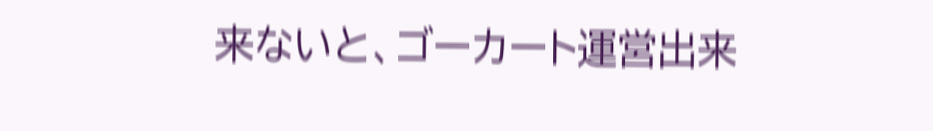来ないと、ゴーカート運営出来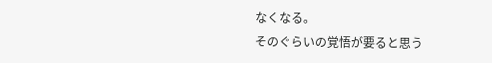なくなる。
そのぐらいの覚悟が要ると思う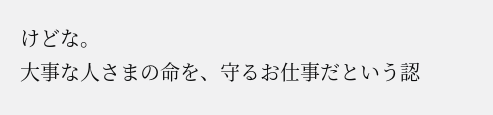けどな。
大事な人さまの命を、守るお仕事だという認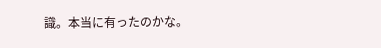識。本当に有ったのかな。